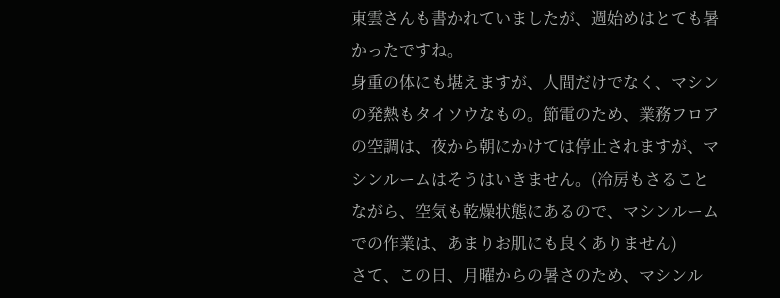東雲さんも書かれていましたが、週始めはとても暑かったですね。
身重の体にも堪えますが、人間だけでなく、マシンの発熱もタイソウなもの。節電のため、業務フロアの空調は、夜から朝にかけては停止されますが、マシンルームはそうはいきません。(冷房もさることながら、空気も乾燥状態にあるので、マシンルームでの作業は、あまりお肌にも良くありません)
さて、この日、月曜からの暑さのため、マシンル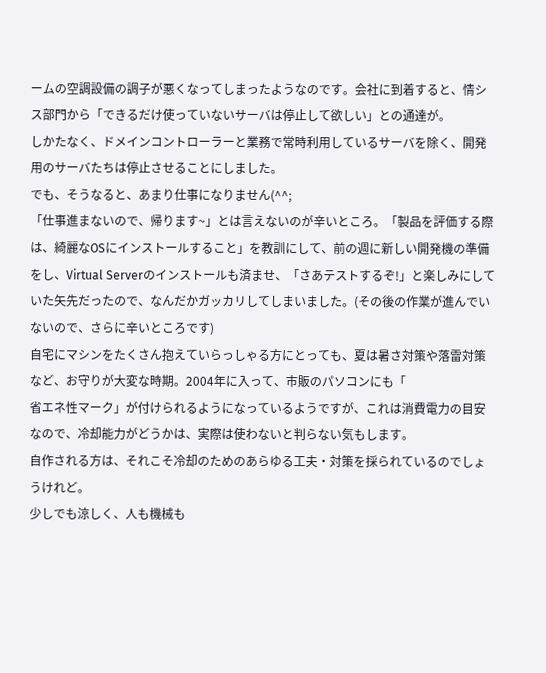ームの空調設備の調子が悪くなってしまったようなのです。会社に到着すると、情シス部門から「できるだけ使っていないサーバは停止して欲しい」との通達が。
しかたなく、ドメインコントローラーと業務で常時利用しているサーバを除く、開発用のサーバたちは停止させることにしました。
でも、そうなると、あまり仕事になりません(^^;
「仕事進まないので、帰ります~」とは言えないのが辛いところ。「製品を評価する際は、綺麗なOSにインストールすること」を教訓にして、前の週に新しい開発機の準備をし、Virtual Serverのインストールも済ませ、「さあテストするぞ!」と楽しみにしていた矢先だったので、なんだかガッカリしてしまいました。(その後の作業が進んでいないので、さらに辛いところです)
自宅にマシンをたくさん抱えていらっしゃる方にとっても、夏は暑さ対策や落雷対策など、お守りが大変な時期。2004年に入って、市販のパソコンにも「
省エネ性マーク」が付けられるようになっているようですが、これは消費電力の目安なので、冷却能力がどうかは、実際は使わないと判らない気もします。
自作される方は、それこそ冷却のためのあらゆる工夫・対策を採られているのでしょうけれど。
少しでも涼しく、人も機械も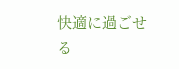快適に過ごせる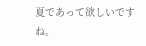夏であって欲しいですね。